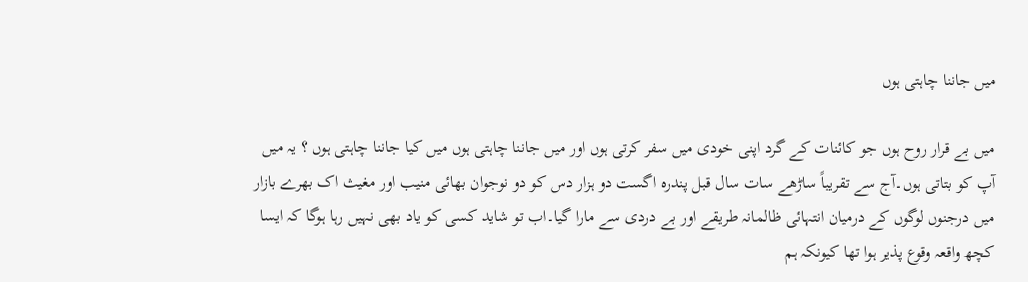میں جاننا چاہتی ہوں

میں بے قرار روح ہوں جو کائنات کے گرد اپنی خودی میں سفر کرتی ہوں اور میں جاننا چاہتی ہوں میں کیا جاننا چاہتی ہوں ؟ یہ میں آپ کو بتاتی ہوں۔آج سے تقریباً ساڑھے سات سال قبل پندرہ اگست دو ہزار دس کو دو نوجوان بھائی منیب اور مغیث اک بھرے بازار میں درجنوں لوگوں کے درمیان انتہائی ظالمانہ طریقے اور بے دردی سے مارا گیا۔اب تو شاید کسی کو یاد بھی نہیں رہا ہوگا کہ ایسا کچھ واقعہ وقوع پذیر ہوا تھا کیونکہ ہم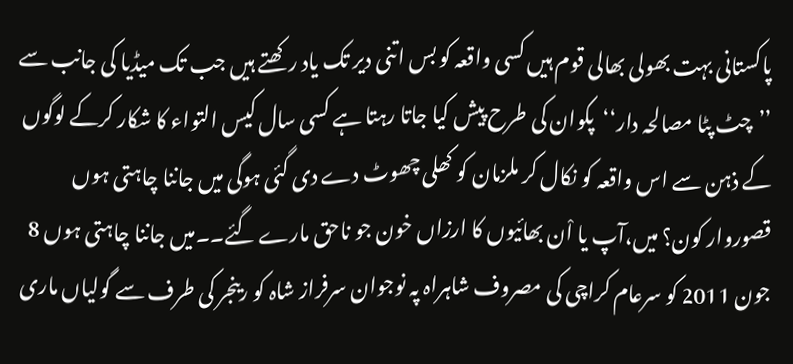پاکستانی بہت بھولی بھالی قوم ہیں کسی واقعہ کو بس اتنی دیر تک یاد رکھتے ہیں جب تک میڈیا کی جانب سے ’’چٹ پٹا مصالحہ دار‘‘پکوان کی طرح پیش کیا جاتا رہتا ہے کسی سال کیس التواء کا شکار کرکے لوگوں کے ذہن سے اس واقعہ کو نکال کر ملزمان کو کھلی چھوٹ دے دی گئی ہوگی میں جاننا چاہتی ہوں قصوروار کون؟ میں،آپ یا اْن بھائیوں کا ارزاں خون جو ناحق مارے گئے۔۔میں جاننا چاہتی ہوں 8 جون 2011 کو سرعام کراچی کی مصروف شاہراہ پہ نوجوان سرفراز شاہ کو رینجر کی طرف سے گولیاں ماری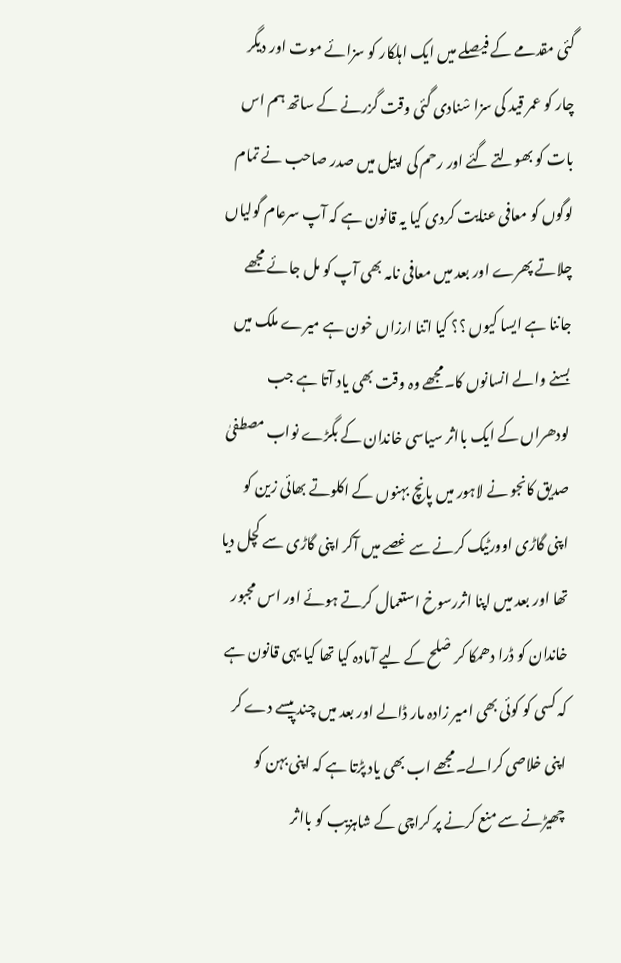گئی مقدمے کے فیصلے میں ایک اہلکار کو سزائے موت اور دیگر چار کو عمر قید کی سزا سْنادی گئی وقت گزرنے کے ساتھ ہم اس بات کو بھولتے گئے اور رحم کی اپیل میں صدر صاحب نے تمام لوگوں کو معافی عنایت کردی کیا یہ قانون ہے کہ آپ سرعام گولیاں چلاتے پھرے اور بعد میں معافی نامہ بھی آپ کو مل جائے مجھے جاننا ہے ایسا کیوں ؟؟ کیا اتنا ارزاں خون ہے میرے ملک میں بسنے والے انسانوں کا۔مجھے وہ وقت بھی یاد آتا ہے جب لودھراں کے ایک بااثر سیاسی خاندان کے بگڑے نواب مصطفیٰ صدیق کانجو نے لاہور میں پانچ بہنوں کے اکلوتے بھائی زین کو اپنی گاڑی اوورٹیک کرنے سے غصے میں آکر اپنی گاڑی سے کچل دیا تھا اور بعد میں اپنا اثررسوخ استعمال کرتے ہوئے اور اس مجبور خاندان کو ڈرا دھمکا کر صْلح کے لیے آمادہ کیا تھا کیا یہی قانون ہے کہ کسی کو کوئی بھی امیر زادہ مار ڈالے اور بعد میں چند پیسے دے کر اپنی خلاصی کرالے۔مجھے اب بھی یاد پڑتا ہے کہ اپنی بہن کو چھیڑنے سے منع کرنے پر کراچی کے شاہزیب کو بااثر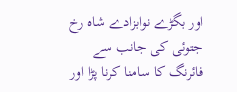اور بگڑے نوابزادے شاہ رخ جتوئی کی جانب سے فائرنگ کا سامنا کرنا پڑا اور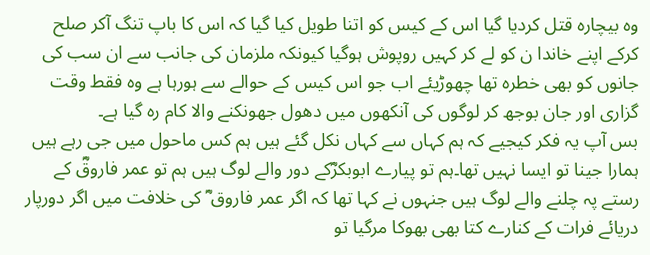وہ بیچارہ قتل کردیا گیا اس کے کیس کو اتنا طویل کیا گیا کہ اس کا باپ تنگ آکر صلح کرکے اپنے خاندا ن کو لے کر کہیں روپوش ہوگیا کیونکہ ملزمان کی جانب سے ان سب کی جانوں کو بھی خطرہ تھا چھوڑیئے اب جو اس کیس کے حوالے سے ہورہا ہے وہ فقط وقت گزاری اور جان بوجھ کر لوگوں کی آنکھوں میں دھول جھونکنے والا کام رہ گیا ہے۔
بس آپ یہ فکر کیجیے کہ ہم کہاں سے کہاں نکل گئے ہیں ہم کس ماحول میں جی رہے ہیں ہمارا جینا تو ایسا نہیں تھا۔ہم تو پیارے ابوبکرؓکے دور والے لوگ ہیں ہم تو عمر فاروقؓ کے رستے پہ چلنے والے لوگ ہیں جنہوں نے کہا تھا کہ اگر عمر فاروق ؓ کی خلافت میں اگر دورپار دریائے فرات کے کنارے کتا بھی بھوکا مرگیا تو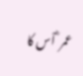عمر ؓ اْس کا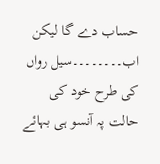حساب دے گا لیکن اب۔۔۔۔۔۔۔۔سیل رواں کی طرح خود کی حالت پہ آنسو ہی بہائے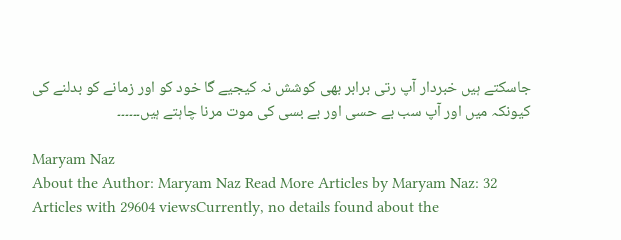جاسکتے ہیں خبردار آپ رتی برابر بھی کوشش نہ کیجیے گا خود کو اور زمانے کو بدلنے کی کیونکہ میں اور آپ سب بے حسی اور بے بسی کی موت مرنا چاہتے ہیں۔۔۔۔۔۔

Maryam Naz
About the Author: Maryam Naz Read More Articles by Maryam Naz: 32 Articles with 29604 viewsCurrently, no details found about the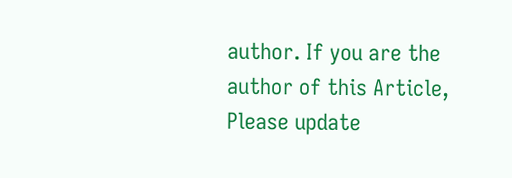author. If you are the author of this Article, Please update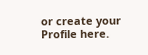or create your Profile here.